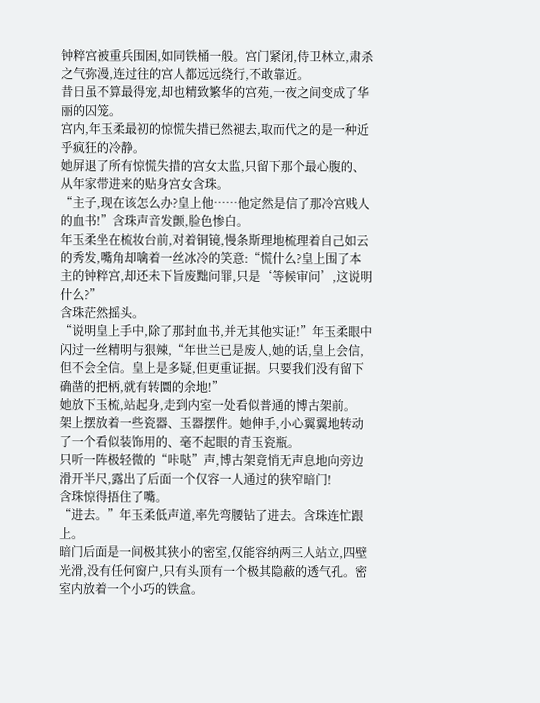钟粹宫被重兵围困,如同铁桶一般。宫门紧闭,侍卫林立,肃杀之气弥漫,连过往的宫人都远远绕行,不敢靠近。
昔日虽不算最得宠,却也精致繁华的宫苑,一夜之间变成了华丽的囚笼。
宫内,年玉柔最初的惊慌失措已然褪去,取而代之的是一种近乎疯狂的冷静。
她屏退了所有惊慌失措的宫女太监,只留下那个最心腹的、从年家带进来的贴身宫女含珠。
“主子,现在该怎么办?皇上他……他定然是信了那冷宫贱人的血书!”含珠声音发颤,脸色惨白。
年玉柔坐在梳妆台前,对着铜镜,慢条斯理地梳理着自己如云的秀发,嘴角却噙着一丝冰冷的笑意:“慌什么?皇上围了本主的钟粹宫,却还未下旨废黜问罪,只是‘等候审问’,这说明什么?”
含珠茫然摇头。
“说明皇上手中,除了那封血书,并无其他实证!”年玉柔眼中闪过一丝精明与狠辣,“年世兰已是废人,她的话,皇上会信,但不会全信。皇上是多疑,但更重证据。只要我们没有留下确凿的把柄,就有转圜的余地!”
她放下玉梳,站起身,走到内室一处看似普通的博古架前。
架上摆放着一些瓷器、玉器摆件。她伸手,小心翼翼地转动了一个看似装饰用的、毫不起眼的青玉瓷瓶。
只听一阵极轻微的“咔哒”声,博古架竟悄无声息地向旁边滑开半尺,露出了后面一个仅容一人通过的狭窄暗门!
含珠惊得捂住了嘴。
“进去。”年玉柔低声道,率先弯腰钻了进去。含珠连忙跟上。
暗门后面是一间极其狭小的密室,仅能容纳两三人站立,四壁光滑,没有任何窗户,只有头顶有一个极其隐蔽的透气孔。密室内放着一个小巧的铁盒。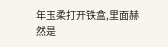年玉柔打开铁盒,里面赫然是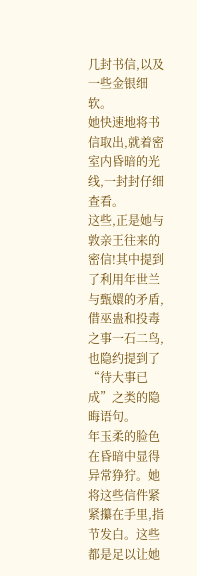几封书信,以及一些金银细软。
她快速地将书信取出,就着密室内昏暗的光线,一封封仔细查看。
这些,正是她与敦亲王往来的密信!其中提到了利用年世兰与甄嬛的矛盾,借巫蛊和投毒之事一石二鸟,也隐约提到了“待大事已成”之类的隐晦语句。
年玉柔的脸色在昏暗中显得异常狰狞。她将这些信件紧紧攥在手里,指节发白。这些都是足以让她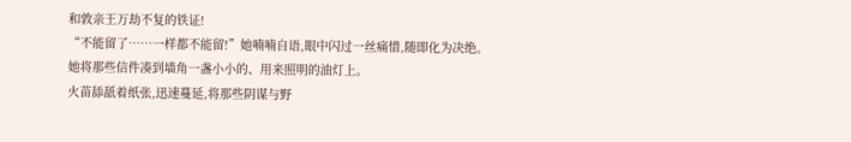和敦亲王万劫不复的铁证!
“不能留了……一样都不能留!”她喃喃自语,眼中闪过一丝痛惜,随即化为决绝。
她将那些信件凑到墙角一盏小小的、用来照明的油灯上。
火苗舔舐着纸张,迅速蔓延,将那些阴谋与野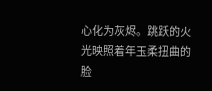心化为灰烬。跳跃的火光映照着年玉柔扭曲的脸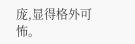庞,显得格外可怖。